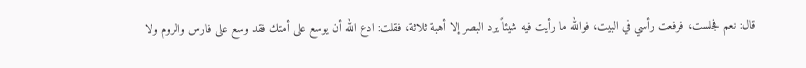قال: نعم فجلست، فرفعت رأسي في البيت، فوالله ما رأيت فيه شيئاً يرد البصر إلا أهبة ثلاثة، فقلت: ادع الله أن يوسع على أمتك فقد وسع على فارس والروم ولا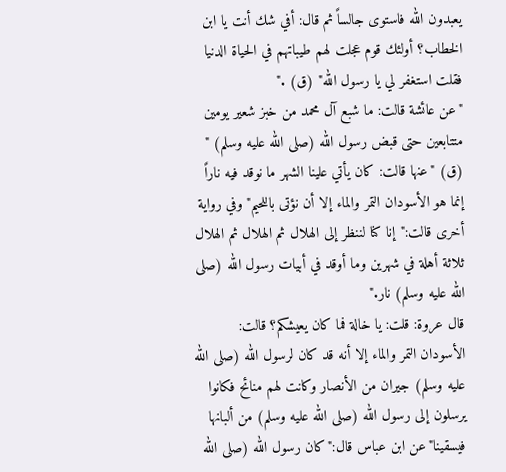يعبدون الله فاستوى جالساً ثم قال: أفي شك أنت يا ابن الخطاب؟ أولئك قوم عجلت لهم طيباتهم في الحياة الدنيا فقلت استغفر لي يا رسول الله" (ق) ."
"عن عائشة قالت: ما شبع آل محمد من خبز شعير يومين متتابعين حتى قبض رسول الله (صلى الله عليه وسلم) " (ق) "عنها قالت: كان يأتي علينا الشهر ما نوقد فيه ناراً إنما هو الأسودان التمر والماء إلا أن نؤتى باللحيم"وفي رواية أخرى قالت:"إنا كنا لننظر إلى الهلال ثم الهلال ثم الهلال ثلاثة أهلة في شهرين وما أوقد في أبيات رسول الله (صلى الله عليه وسلم) نار."
قال عروة: قلت: يا خالة فما كان يعيشكم؟ قالت: الأسودان التمر والماء إلا أنه قد كان لرسول الله (صلى الله عليه وسلم) جيران من الأنصار وكانت لهم منائح فكانوا يرسلون إلى رسول الله (صلى الله عليه وسلم) من ألبانها فيسقينا"عن ابن عباس قال:"كان رسول الله (صلى الله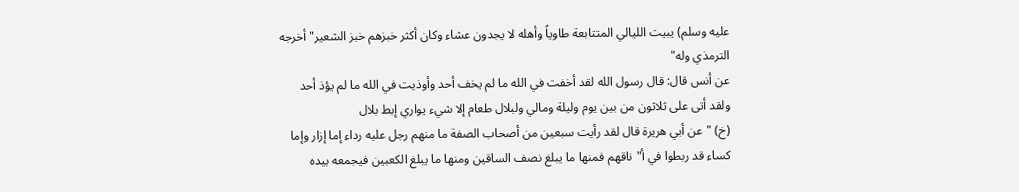عليه وسلم) يبيت الليالي المتتابعة طاوياً وأهله لا يجدون عشاء وكان أكثر خبزهم خبز الشعير"أخرجه الترمذي وله"
عن أنس قال: قال رسول الله لقد أخفت في الله ما لم يخف أحد وأوذيت في الله ما لم يؤذ أحد ولقد أتى على ثلاثون من بين يوم وليلة ومالي ولبلال طعام إلا شيء يواري إبط بلال
(خ) "عن أبي هريرة قال لقد رأيت سبعين من أصحاب الصفة ما منهم رجل عليه رداء إما إزار وإما كساء قد ربطوا في أ"ناقهم فمنها ما يبلغ نصف الساقين ومنها ما يبلغ الكعبين فيجمعه بيده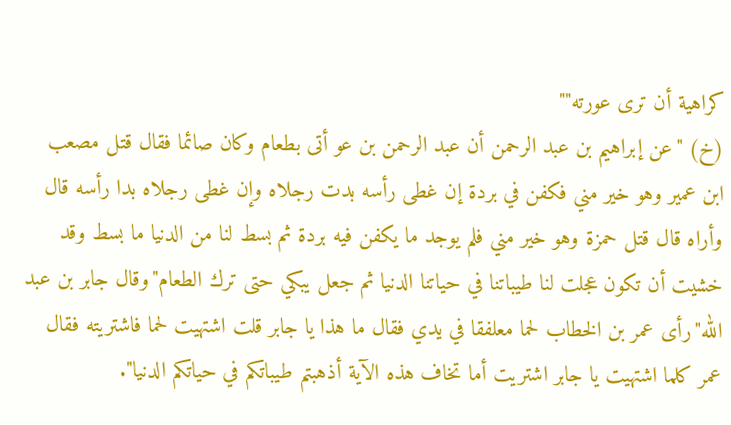كراهية أن ترى عورته""
(خ) "عن إبراهيم بن عبد الرحمن أن عبد الرحمن بن عو أتى بطعام وكان صائما فقال قتل مصعب ابن عمير وهو خير مني فكفن في بردة إن غطى رأسه بدت رجلاه وإن غطى رجلاه بدا رأسه قال وأراه قال قتل حمزة وهو خير مني فلم يوجد ما يكفن فيه بردة ثم بسط لنا من الدنيا ما بسط وقد خشيت أن تكون عجلت لنا طيباتنا في حياتنا الدنيا ثم جعل يبكي حتى ترك الطعام"وقال جابر بن عبد الله"رأى عمر بن الخطاب لحما معلفقا في يدي فقال ما هذا يا جابر قلت اشتهيت لحما فاشتريته فقال عمر كلما اشتهيت يا جابر اشتريت أما تخاف هذه الآية أذهبتم طيباتكم في حياتكم الدنيا".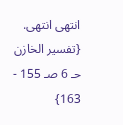انتهى انتهى. {تفسير الخازن حـ 6 صـ 155 - 163}